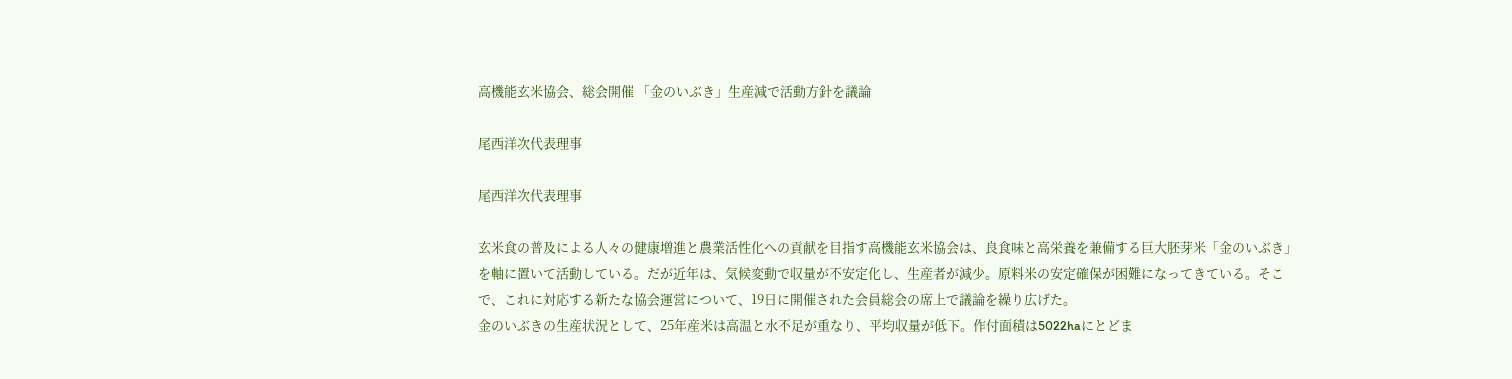高機能玄米協会、総会開催 「金のいぶき」生産減で活動方針を議論

尾西洋次代表理事

尾西洋次代表理事

玄米食の普及による人々の健康増進と農業活性化への貢献を目指す高機能玄米協会は、良食味と高栄養を兼備する巨大胚芽米「金のいぶき」を軸に置いて活動している。だが近年は、気候変動で収量が不安定化し、生産者が減少。原料米の安定確保が困難になってきている。そこで、これに対応する新たな協会運営について、19日に開催された会員総会の席上で議論を繰り広げた。
金のいぶきの生産状況として、25年産米は高温と水不足が重なり、平均収量が低下。作付面積は5022haにとどま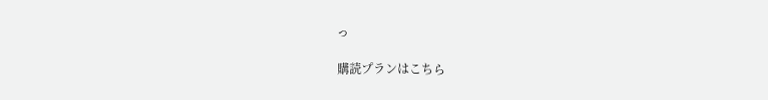っ

購読プランはこちら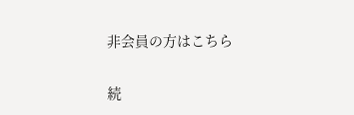非会員の方はこちら

続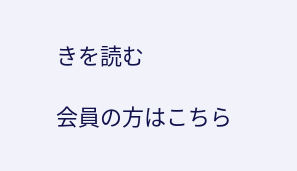きを読む

会員の方はこちら